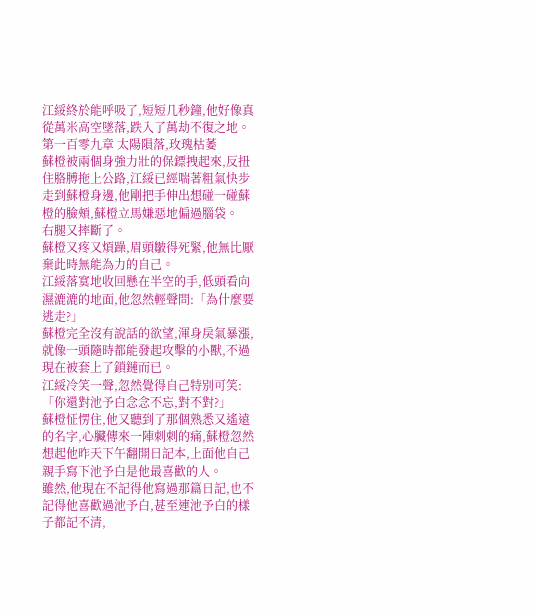江綏終於能呼吸了,短短几秒鐘,他好像真從萬米高空墜落,跌入了萬劫不復之地。
第一百零九章 太陽隕落,玫瑰枯萎
蘇橙被兩個身強力壯的保鏢拽起來,反扭住胳膊拖上公路,江綏已經喘著粗氣快步走到蘇橙身邊,他剛把手伸出想碰一碰蘇橙的臉頰,蘇橙立馬嫌惡地偏過腦袋。
右腿又摔斷了。
蘇橙又疼又煩躁,眉頭皺得死緊,他無比厭棄此時無能為力的自己。
江綏落寞地收回懸在半空的手,低頭看向濕漉漉的地面,他忽然輕聲問:「為什麼要逃走?」
蘇橙完全沒有說話的欲望,渾身戾氣暴漲,就像一頭隨時都能發起攻擊的小獸,不過現在被套上了鎖鏈而已。
江綏冷笑一聲,忽然覺得自己特別可笑:「你還對池予白念念不忘,對不對?」
蘇橙怔愣住,他又聽到了那個熟悉又遙遠的名字,心臟傳來一陣刺刺的痛,蘇橙忽然想起他昨天下午翻開日記本,上面他自己親手寫下池予白是他最喜歡的人。
雖然,他現在不記得他寫過那篇日記,也不記得他喜歡過池予白,甚至連池予白的樣子都記不清,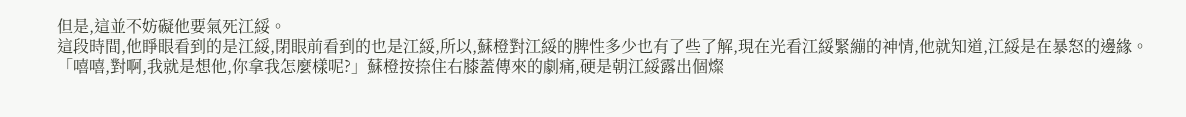但是,這並不妨礙他要氣死江綏。
這段時間,他睜眼看到的是江綏,閉眼前看到的也是江綏,所以,蘇橙對江綏的脾性多少也有了些了解,現在光看江綏緊繃的神情,他就知道,江綏是在暴怒的邊緣。
「嘻嘻,對啊,我就是想他,你拿我怎麼樣呢?」蘇橙按捺住右膝蓋傳來的劇痛,硬是朝江綏露出個燦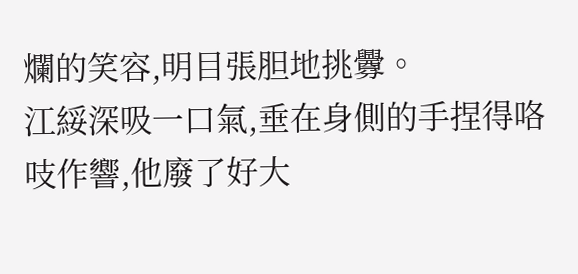爛的笑容,明目張胆地挑釁。
江綏深吸一口氣,垂在身側的手捏得咯吱作響,他廢了好大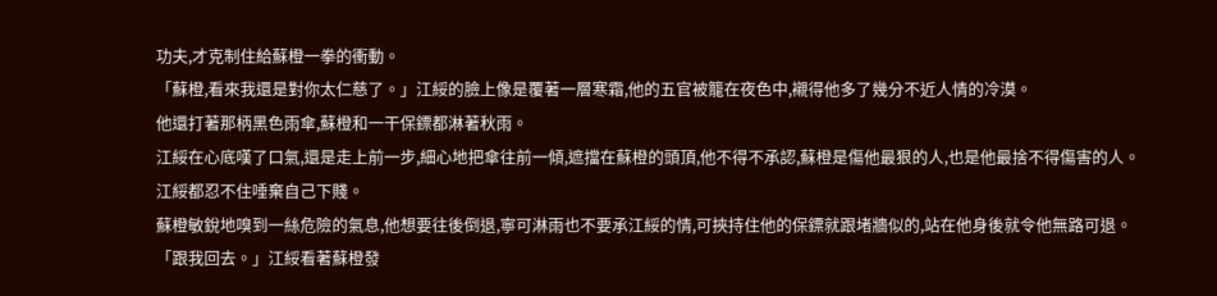功夫,才克制住給蘇橙一拳的衝動。
「蘇橙,看來我還是對你太仁慈了。」江綏的臉上像是覆著一層寒霜,他的五官被籠在夜色中,襯得他多了幾分不近人情的冷漠。
他還打著那柄黑色雨傘,蘇橙和一干保鏢都淋著秋雨。
江綏在心底嘆了口氣,還是走上前一步,細心地把傘往前一傾,遮擋在蘇橙的頭頂,他不得不承認,蘇橙是傷他最狠的人,也是他最捨不得傷害的人。
江綏都忍不住唾棄自己下賤。
蘇橙敏銳地嗅到一絲危險的氣息,他想要往後倒退,寧可淋雨也不要承江綏的情,可挾持住他的保鏢就跟堵牆似的,站在他身後就令他無路可退。
「跟我回去。」江綏看著蘇橙發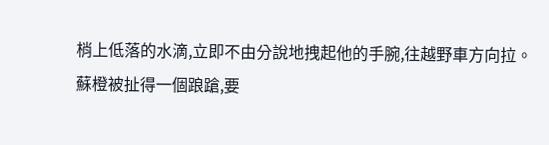梢上低落的水滴,立即不由分說地拽起他的手腕,往越野車方向拉。
蘇橙被扯得一個踉蹌,要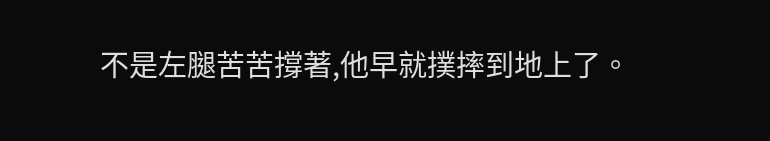不是左腿苦苦撐著,他早就撲摔到地上了。